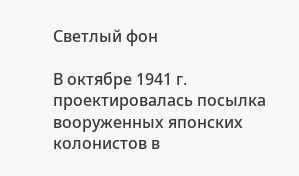Светлый фон

В октябре 1941 г. проектировалась посылка вооруженных японских колонистов в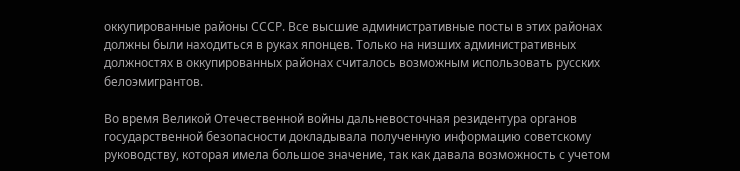оккупированные районы СССР. Все высшие административные посты в этих районах должны были находиться в руках японцев. Только на низших административных должностях в оккупированных районах считалось возможным использовать русских белоэмигрантов.

Во время Великой Отечественной войны дальневосточная резидентура органов государственной безопасности докладывала полученную информацию советскому руководству, которая имела большое значение, так как давала возможность с учетом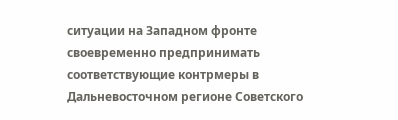ситуации на Западном фронте своевременно предпринимать соответствующие контрмеры в Дальневосточном регионе Советского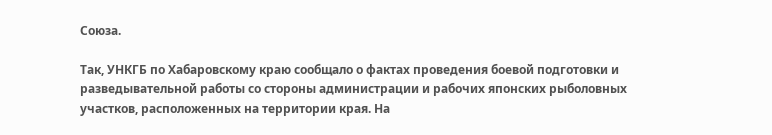Союза.

Так, УНКГБ по Хабаровскому краю сообщало о фактах проведения боевой подготовки и разведывательной работы со стороны администрации и рабочих японских рыболовных участков, расположенных на территории края. На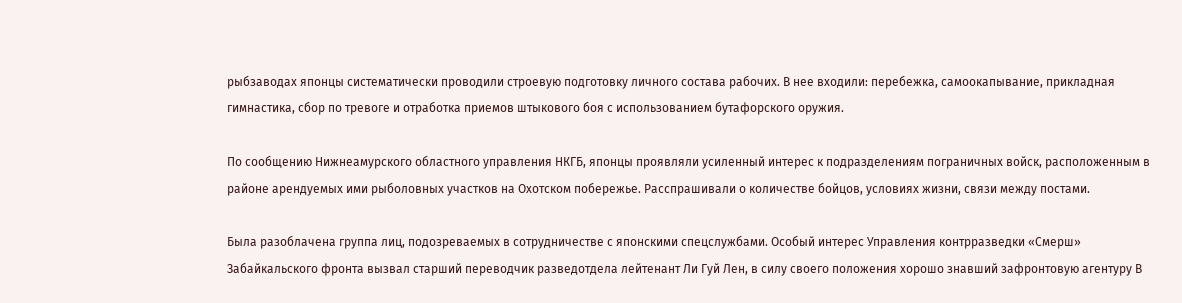рыбзаводах японцы систематически проводили строевую подготовку личного состава рабочих. В нее входили: перебежка, самоокапывание, прикладная гимнастика, сбор по тревоге и отработка приемов штыкового боя с использованием бутафорского оружия.

По сообщению Нижнеамурского областного управления НКГБ, японцы проявляли усиленный интерес к подразделениям пограничных войск, расположенным в районе арендуемых ими рыболовных участков на Охотском побережье. Расспрашивали о количестве бойцов, условиях жизни, связи между постами.

Была разоблачена группа лиц, подозреваемых в сотрудничестве с японскими спецслужбами. Особый интерес Управления контрразведки «Смерш» Забайкальского фронта вызвал старший переводчик разведотдела лейтенант Ли Гуй Лен, в силу своего положения хорошо знавший зафронтовую агентуру В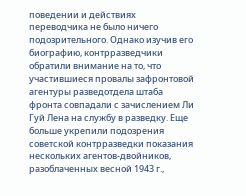поведении и действиях переводчика не было ничего подозрительного. Однако изучив его биографию, контрразведчики обратили внимание на то, что участившиеся провалы зафронтовой агентуры разведотдела штаба фронта совпадали с зачислением Ли Гуй Лена на службу в разведку. Еще больше укрепили подозрения советской контрразведки показания нескольких агентов-двойников, разоблаченных весной 1943 г.,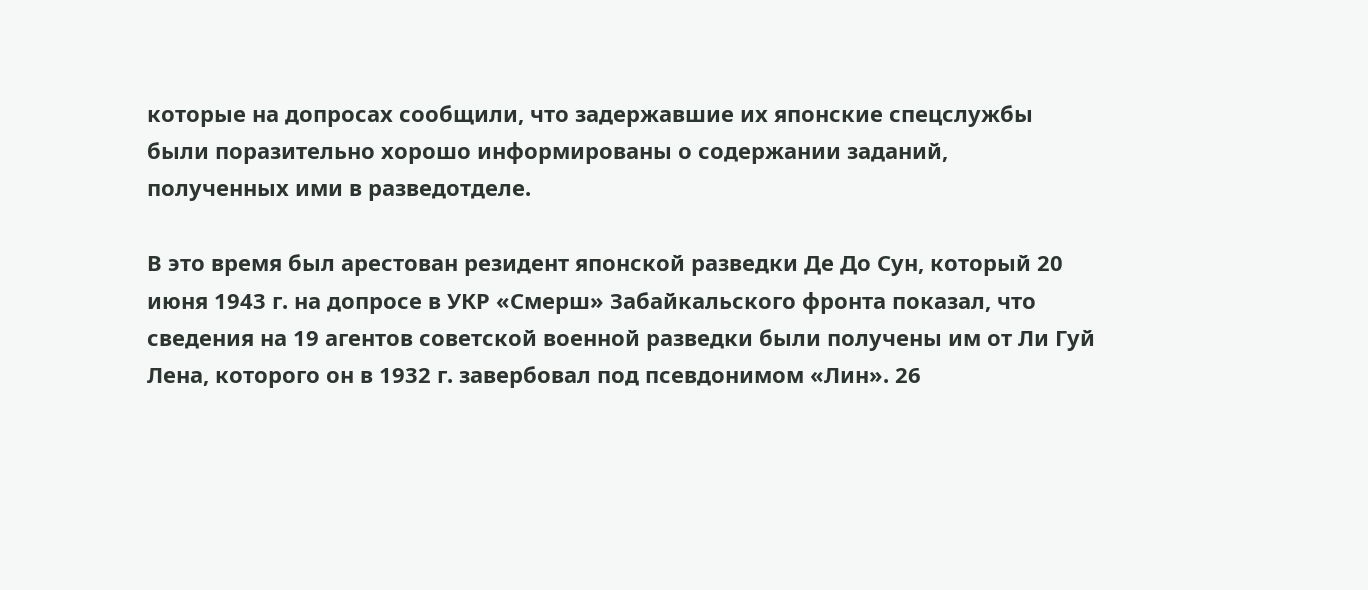которые на допросах сообщили, что задержавшие их японские спецслужбы были поразительно хорошо информированы о содержании заданий, полученных ими в разведотделе.

В это время был арестован резидент японской разведки Де До Сун, который 20 июня 1943 г. на допросе в УКР «Смерш» Забайкальского фронта показал, что сведения на 19 агентов советской военной разведки были получены им от Ли Гуй Лена, которого он в 1932 г. завербовал под псевдонимом «Лин». 26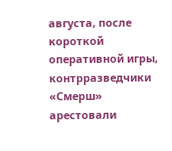августа, после короткой оперативной игры, контрразведчики «Смерш» арестовали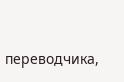переводчика,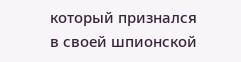который признался в своей шпионской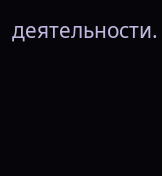деятельности.